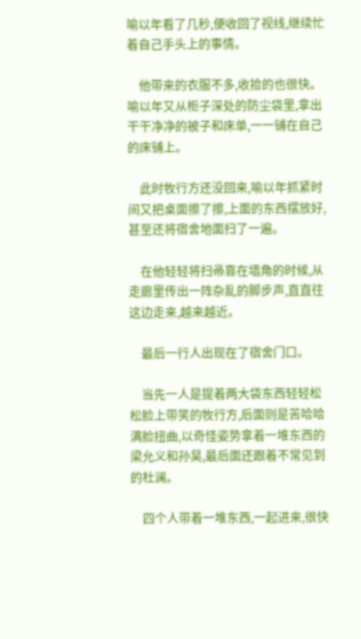喻以年看了几秒,便收回了视线,继续忙着自己手头上的事情。

    他带来的衣服不多,收拾的也很快。喻以年又从柜子深处的防尘袋里,拿出干干净净的被子和床单,一一铺在自己的床铺上。

    此时牧行方还没回来,喻以年抓紧时间又把桌面擦了擦,上面的东西摆放好,甚至还将宿舍地面扫了一遍。

    在他轻轻将扫帚靠在墙角的时候,从走廊里传出一阵杂乱的脚步声,直直往这边走来,越来越近。

    最后一行人出现在了宿舍门口。

    当先一人是提着两大袋东西轻轻松松脸上带笑的牧行方,后面则是苦哈哈满脸扭曲,以奇怪姿势拿着一堆东西的梁允义和孙昊,最后面还跟着不常见到的杜澜。

    四个人带着一堆东西,一起进来,很快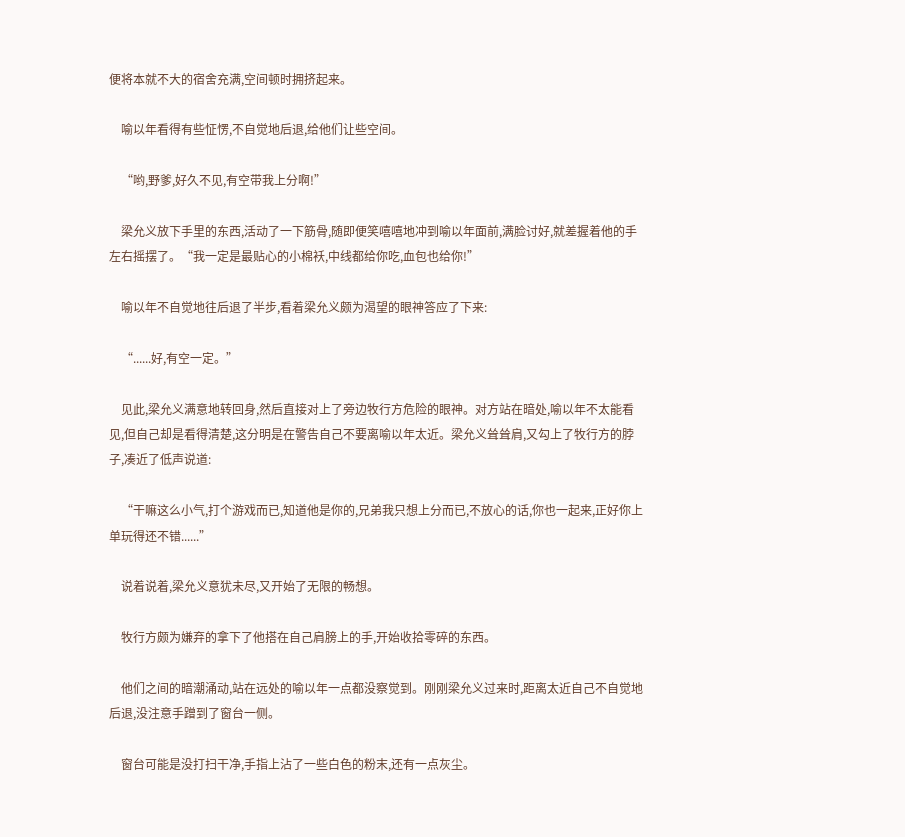便将本就不大的宿舍充满,空间顿时拥挤起来。

    喻以年看得有些怔愣,不自觉地后退,给他们让些空间。

    “哟,野爹,好久不见,有空带我上分啊!”

    梁允义放下手里的东西,活动了一下筋骨,随即便笑嘻嘻地冲到喻以年面前,满脸讨好,就差握着他的手左右摇摆了。“我一定是最贴心的小棉袄,中线都给你吃,血包也给你!”

    喻以年不自觉地往后退了半步,看着梁允义颇为渴望的眼神答应了下来:

    “......好,有空一定。”

    见此,梁允义满意地转回身,然后直接对上了旁边牧行方危险的眼神。对方站在暗处,喻以年不太能看见,但自己却是看得清楚,这分明是在警告自己不要离喻以年太近。梁允义耸耸肩,又勾上了牧行方的脖子,凑近了低声说道:

    “干嘛这么小气,打个游戏而已,知道他是你的,兄弟我只想上分而已,不放心的话,你也一起来,正好你上单玩得还不错......”

    说着说着,梁允义意犹未尽,又开始了无限的畅想。

    牧行方颇为嫌弃的拿下了他搭在自己肩膀上的手,开始收拾零碎的东西。

    他们之间的暗潮涌动,站在远处的喻以年一点都没察觉到。刚刚梁允义过来时,距离太近自己不自觉地后退,没注意手蹭到了窗台一侧。

    窗台可能是没打扫干净,手指上沾了一些白色的粉末,还有一点灰尘。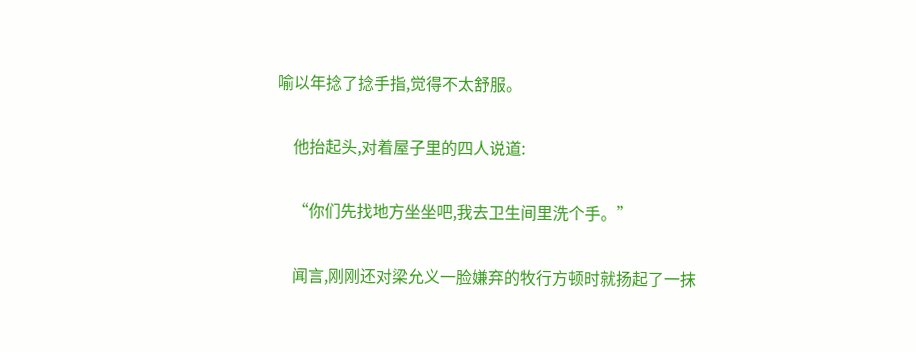喻以年捻了捻手指,觉得不太舒服。

    他抬起头,对着屋子里的四人说道:

    “你们先找地方坐坐吧,我去卫生间里洗个手。”

    闻言,刚刚还对梁允义一脸嫌弃的牧行方顿时就扬起了一抹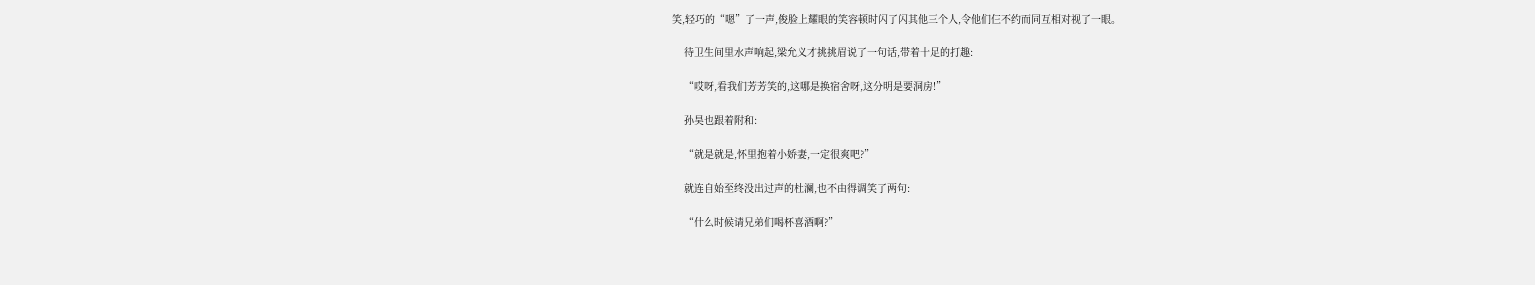笑,轻巧的“嗯”了一声,俊脸上耀眼的笑容顿时闪了闪其他三个人,令他们仨不约而同互相对视了一眼。

    待卫生间里水声响起,梁允义才挑挑眉说了一句话,带着十足的打趣:

    “哎呀,看我们芳芳笑的,这哪是换宿舍呀,这分明是要洞房!”

    孙昊也跟着附和:

    “就是就是,怀里抱着小娇妻,一定很爽吧?”

    就连自始至终没出过声的杜澜,也不由得调笑了两句:

    “什么时候请兄弟们喝杯喜酒啊?”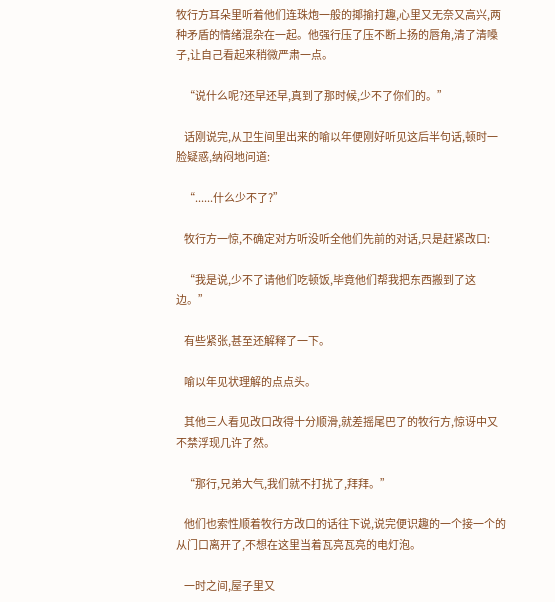牧行方耳朵里听着他们连珠炮一般的揶揄打趣,心里又无奈又高兴,两种矛盾的情绪混杂在一起。他强行压了压不断上扬的唇角,清了清嗓子,让自己看起来稍微严肃一点。

    “说什么呢?还早还早,真到了那时候,少不了你们的。”

    话刚说完,从卫生间里出来的喻以年便刚好听见这后半句话,顿时一脸疑惑,纳闷地问道:

    “......什么少不了?”

    牧行方一惊,不确定对方听没听全他们先前的对话,只是赶紧改口:

    “我是说,少不了请他们吃顿饭,毕竟他们帮我把东西搬到了这边。”

    有些紧张,甚至还解释了一下。

    喻以年见状理解的点点头。

    其他三人看见改口改得十分顺滑,就差摇尾巴了的牧行方,惊讶中又不禁浮现几许了然。

    “那行,兄弟大气,我们就不打扰了,拜拜。”

    他们也索性顺着牧行方改口的话往下说,说完便识趣的一个接一个的从门口离开了,不想在这里当着瓦亮瓦亮的电灯泡。

    一时之间,屋子里又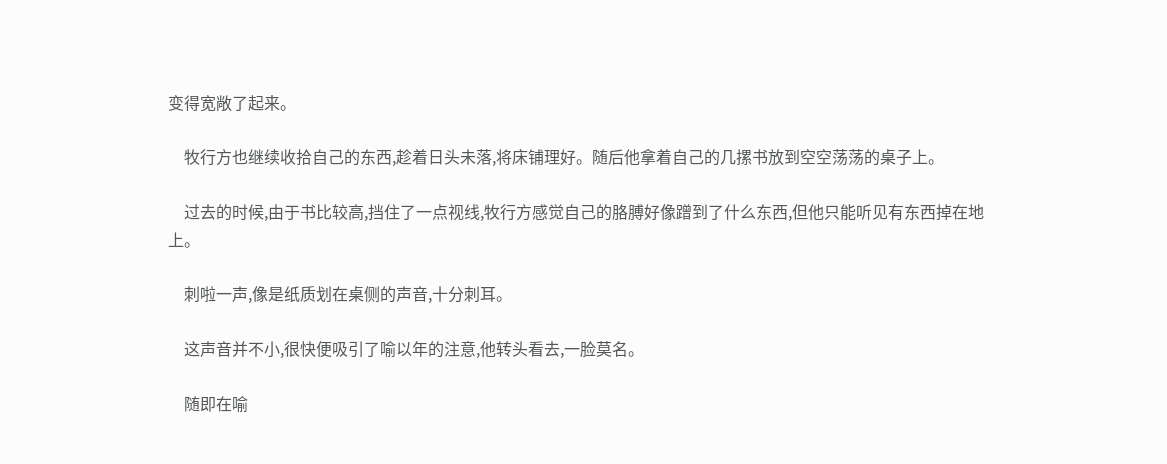变得宽敞了起来。

    牧行方也继续收拾自己的东西,趁着日头未落,将床铺理好。随后他拿着自己的几摞书放到空空荡荡的桌子上。

    过去的时候,由于书比较高,挡住了一点视线,牧行方感觉自己的胳膊好像蹭到了什么东西,但他只能听见有东西掉在地上。

    刺啦一声,像是纸质划在桌侧的声音,十分刺耳。

    这声音并不小,很快便吸引了喻以年的注意,他转头看去,一脸莫名。

    随即在喻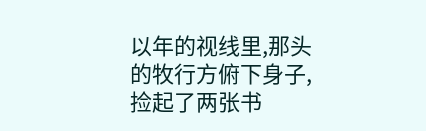以年的视线里,那头的牧行方俯下身子,捡起了两张书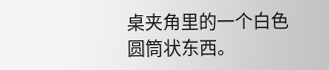桌夹角里的一个白色圆筒状东西。